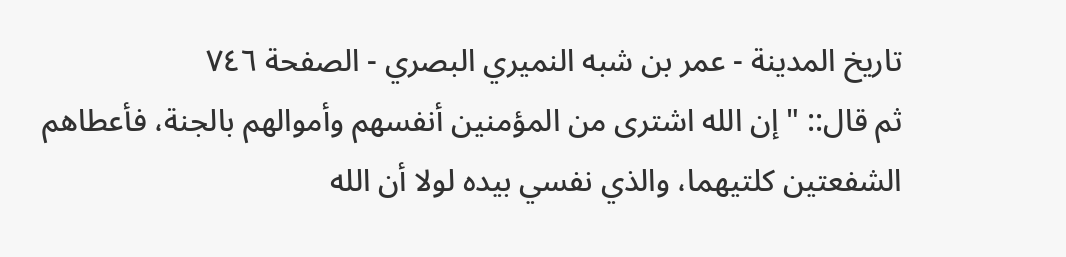تاريخ المدينة - عمر بن شبه النميري البصري - الصفحة ٧٤٦
ثم قال:: " إن الله اشترى من المؤمنين أنفسهم وأموالهم بالجنة، فأعطاهم الشفعتين كلتيهما، والذي نفسي بيده لولا أن الله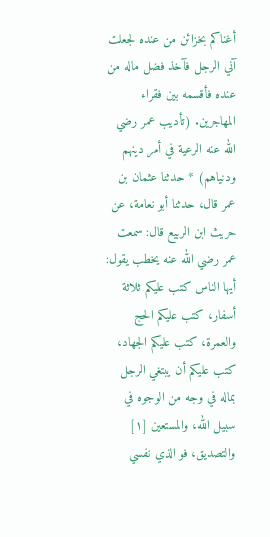أغناكم بخزائن من عنده لجعلت آني الرجل فآخذ فضل ماله من عنده فأقسمه بين فقراء المهاجرين. (تأديب عمر رضي الله عنه الرعية في أمر دينهم ودنياهم) * حدثنا عثمان بن عمر قال، حدثنا أبو نعامة، عن حريث ابن الربيع قال: سمعت عمر رضي الله عنه يخطب يقول: أيها الناس كتب عليكم ثلاثة أسفار، كتب عليكم الحج والعمرة، كتب عليكم الجهاد، كتب عليكم أن يبتغي الرجل بماله في وجه من الوجوه في سبيل الله، والمستعين [١] والتصديق، فو الذي نفسي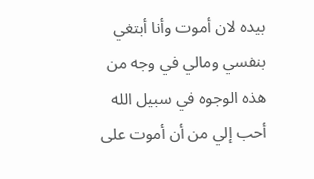بيده لان أموت وأنا أبتغي بنفسي ومالي في وجه من هذه الوجوه في سبيل الله أحب إلي من أن أموت على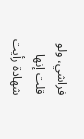فراشي، ولو قلت إنها شهادة رأيت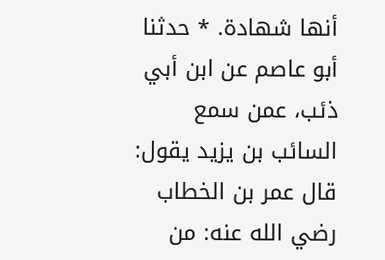أنها شهادة. * حدثنا أبو عاصم عن ابن أبي ذئب، عمن سمع السائب بن يزيد يقول: قال عمر بن الخطاب رضي الله عنه: من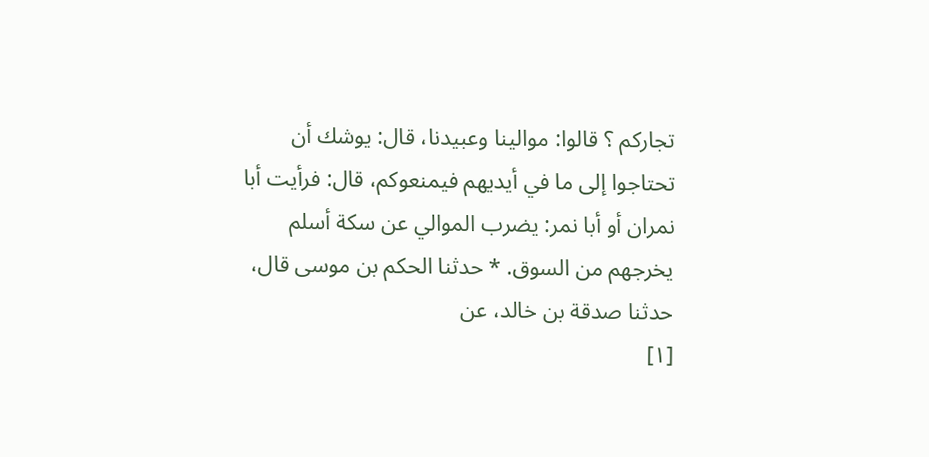تجاركم ؟ قالوا: موالينا وعبيدنا، قال: يوشك أن تحتاجوا إلى ما في أيديهم فيمنعوكم، قال: فرأيت أبا نمران أو أبا نمر: يضرب الموالي عن سكة أسلم يخرجهم من السوق. * حدثنا الحكم بن موسى قال، حدثنا صدقة بن خالد، عن
[١]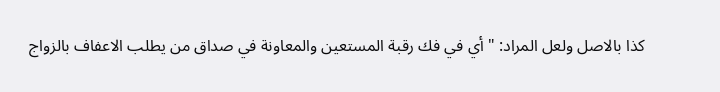كذا بالاصل ولعل المراد: " أي في فك رقبة المستعين والمعاونة في صداق من يطلب الاعفاف بالزواج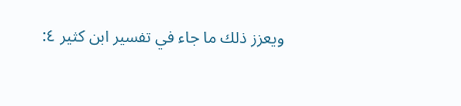ويعزز ذلك ما جاء في تفسير ابن كثير ٤: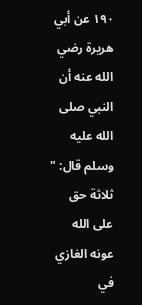١٩٠ عن أبي هريرة رضي الله عنه أن النبي صلى الله عليه وسلم قال: " ثلاثة حق على الله عونه الغازي في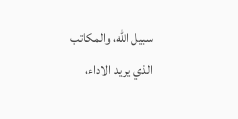سبيل الله، والمكاتب الذي يريد الاداء،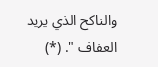والناكح الذي يريد العفاف ". (*)